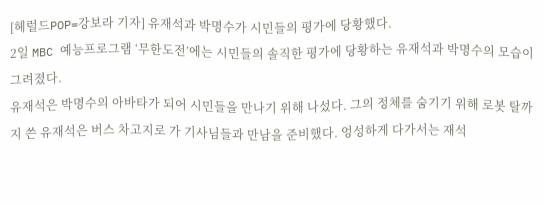[헤럴드POP=강보라 기자] 유재석과 박명수가 시민들의 평가에 당황했다.
2일 MBC 예능프로그램 ‘무한도전’에는 시민들의 솔직한 평가에 당황하는 유재석과 박명수의 모습이 그려졌다.
유재석은 박명수의 아바타가 되어 시민들을 만나기 위해 나섰다. 그의 정체를 숨기기 위해 로봇 탈까지 쓴 유재석은 버스 차고지로 가 기사님들과 만남을 준비했다. 엉성하게 다가서는 재석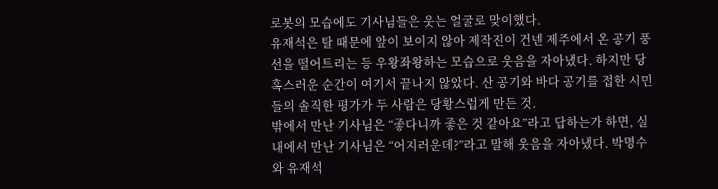로봇의 모습에도 기사님들은 웃는 얼굴로 맞이했다.
유재석은 탈 때문에 앞이 보이지 않아 제작진이 건넨 제주에서 온 공기 풍선을 떨어트리는 등 우왕좌왕하는 모습으로 웃음을 자아냈다. 하지만 당혹스러운 순간이 여기서 끝나지 않았다. 산 공기와 바다 공기를 접한 시민들의 솔직한 평가가 두 사람은 당황스럽게 만든 것.
밖에서 만난 기사님은 “좋다니까 좋은 것 같아요”라고 답하는가 하면, 실내에서 만난 기사님은 “어지러운데?”라고 말해 웃음을 자아냈다. 박명수와 유재석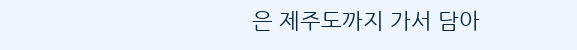은 제주도까지 가서 담아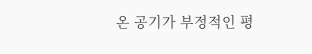온 공기가 부정적인 평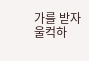가를 받자 울컥하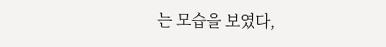는 모습을 보였다,